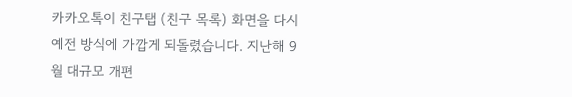카카오톡이 친구탭 (친구 목록) 화면을 다시 예전 방식에 가깝게 되돌렸습니다. 지난해 9월 대규모 개편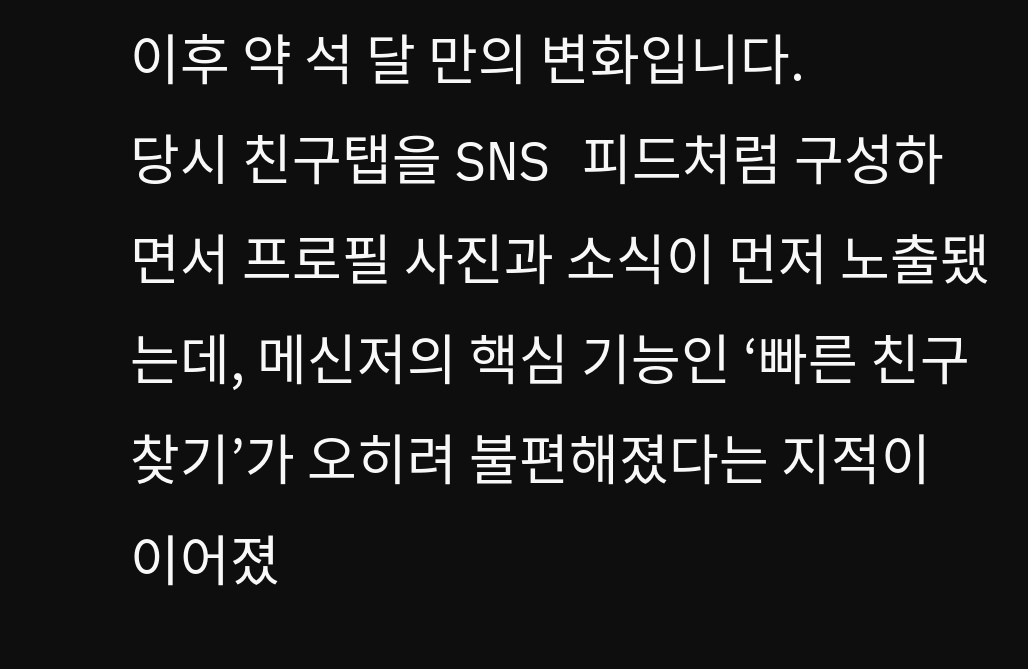이후 약 석 달 만의 변화입니다.
당시 친구탭을 SNS 피드처럼 구성하면서 프로필 사진과 소식이 먼저 노출됐는데, 메신저의 핵심 기능인 ‘빠른 친구 찾기’가 오히려 불편해졌다는 지적이 이어졌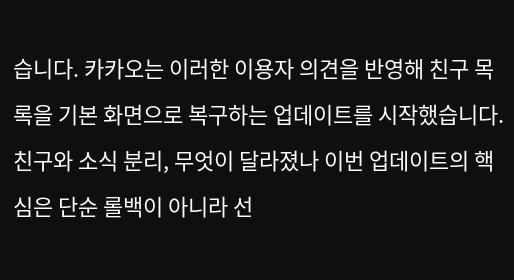습니다. 카카오는 이러한 이용자 의견을 반영해 친구 목록을 기본 화면으로 복구하는 업데이트를 시작했습니다.
친구와 소식 분리, 무엇이 달라졌나 이번 업데이트의 핵심은 단순 롤백이 아니라 선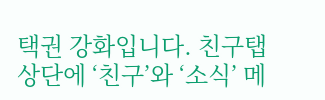택권 강화입니다. 친구탭 상단에 ‘친구’와 ‘소식’ 메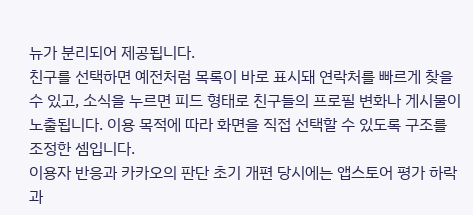뉴가 분리되어 제공됩니다.
친구를 선택하면 예전처럼 목록이 바로 표시돼 연락처를 빠르게 찾을 수 있고, 소식을 누르면 피드 형태로 친구들의 프로필 변화나 게시물이 노출됩니다. 이용 목적에 따라 화면을 직접 선택할 수 있도록 구조를 조정한 셈입니다.
이용자 반응과 카카오의 판단 초기 개편 당시에는 앱스토어 평가 하락과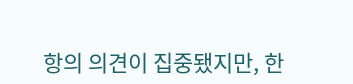항의 의견이 집중됐지만, 한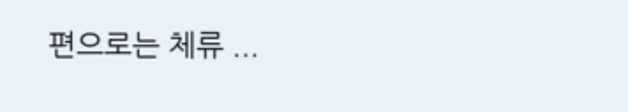편으로는 체류 ...